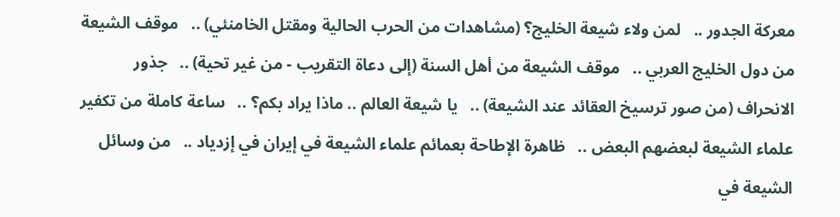معركة الجدور ..   لمن ولاء شيعة الخليج؟ (مشاهدات من الحرب الحالية ومقتل الخامنئي) ..   موقف الشيعة من دول الخليج العربي ..   موقف الشيعة من أهل السنة (إلى دعاة التقريب - من غير تحية) ..   جذور الانحراف (من صور ترسيخ العقائد عند الشيعة) ..   يا شيعة العالم .. ماذا يراد بكم؟ ..   ساعة كاملة من تكفير علماء الشيعة لبعضهم البعض ..   ظاهرة الإطاحة بعمائم علماء الشيعة في إيران في إزدياد ..   من وسائل الشيعة في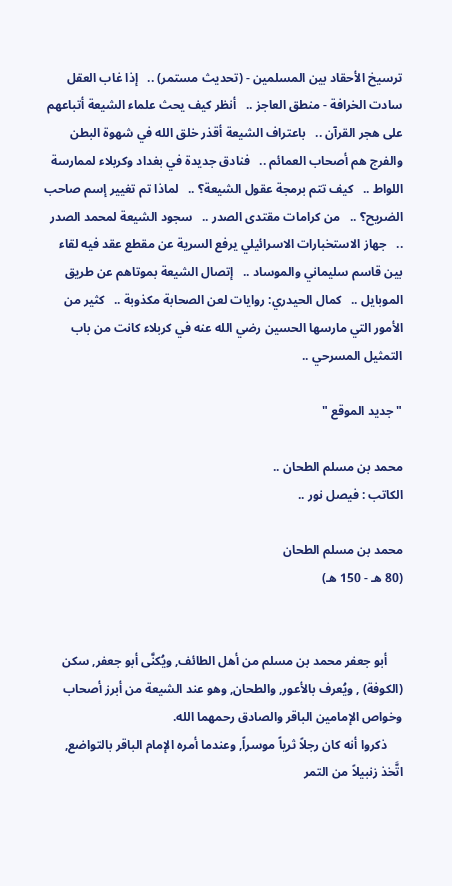ترسيخ الأحقاد بين المسلمين - (تحديث مستمر) ..   إذا غاب العقل سادت الخرافة - منطق العاجز ..   أنظر كيف يحث علماء الشيعة أتباعهم على هجر القرآن ..   باعتراف الشيعة أقذر خلق الله في شهوة البطن والفرج هم أصحاب العمائم ..   فنادق جديدة في بغداد وكربلاء لممارسة اللواط ..   كيف تتم برمجة عقول الشيعة؟ ..   لماذا تم تغيير إسم صاحب الضريح؟ ..   من كرامات مقتدى الصدر ..   سجود الشيعة لمحمد الصدر ..   جهاز الاستخبارات الاسرائيلي يرفع السرية عن مقطع عقد فيه لقاء بين قاسم سليماني والموساد ..   إتصال الشيعة بموتاهم عن طريق الموبايل ..   كمال الحيدري: روايات لعن الصحابة مكذوبة ..   كثير من الأمور التي مارسها الحسين رضي الله عنه في كربلاء كانت من باب التمثيل المسرحي ..

" جديد الموقع "

محمد بن مسلم الطحان ..
الكاتب : فيصل نور ..

محمد بن مسلم الطحان
(80 هـ - 150 هـ)


     أبو جعفر محمد بن مسلم من أهل الطائف, ويُكنَّى أبو جعفر, سكن (الكوفة) , ويُعرف بالأعور, والطحان, وهو عند الشيعة من أبرز أصحاب وخواص الإمامين الباقر والصادق رحمهما الله.
     ذكروا أنه كان رجلاً ثرياً موسراً, وعندما أمره الإمام الباقر بالتواضع, اتَّخذ زنبيلاً من التمر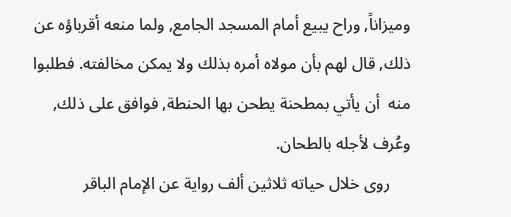وميزاناً, وراح يبيع أمام المسجد الجامع, ولما منعه أقرباؤه عن ذلك, قال لهم بأن مولاه أمره بذلك ولا يمكن مخالفته. فطلبوا منه  أن يأتي بمطحنة يطحن بها الحنطة, فوافق على ذلك, وعُرف لأجله بالطحان.
     روى خلال حياته ثلاثين ألف رواية عن الإمام الباقر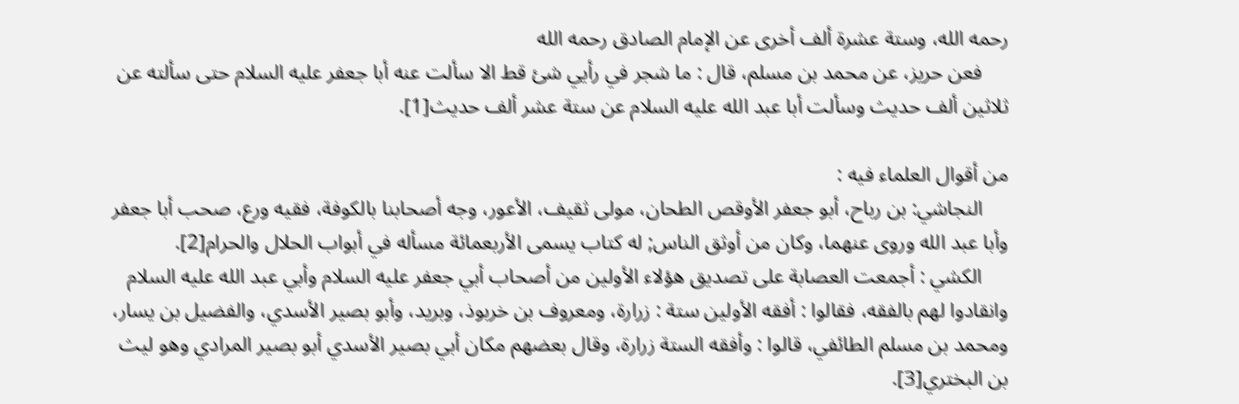رحمه الله، وستة عشرة ألف أخرى عن الإمام الصادق رحمه الله
     فعن حريز، عن محمد بن مسلم، قال : ما شجر في رأيي شئ قط الا سألت عنه أبا جعفر عليه السلام حتى سألته عن ثلاثين ألف حديث وسألت أبا عبد الله عليه السلام عن ستة عشر ألف حديث[1].

من أقوال العلماء فيه :
     النجاشي: بن رباح، أبو جعفر الأوقص الطحان، مولى ثقيف، الأعور، وجه أصحابنا بالكوفة، فقيه ورع، صحب أبا جعفر وأبا عبد الله وروى عنهما، وكان من أوثق الناس; له كتاب يسمى الأربعمائة مسأله في أبواب الحلال والحرام[2].
     الكشي : أجمعت العصابة على تصديق هؤلاء الأولين من أصحاب أبي جعفر عليه السلام وأبي عبد الله عليه السلام وانقادوا لهم بالفقه، فقالوا : أفقه الأولين ستة : زرارة، ومعروف بن خربوذ، وبريد، وأبو بصير الأسدي، والفضيل بن يسار، ومحمد بن مسلم الطائفي، قالوا : وأفقه الستة زرارة، وقال بعضهم مكان أبي بصير الأسدي أبو بصير المرادي وهو ليث بن البختري[3].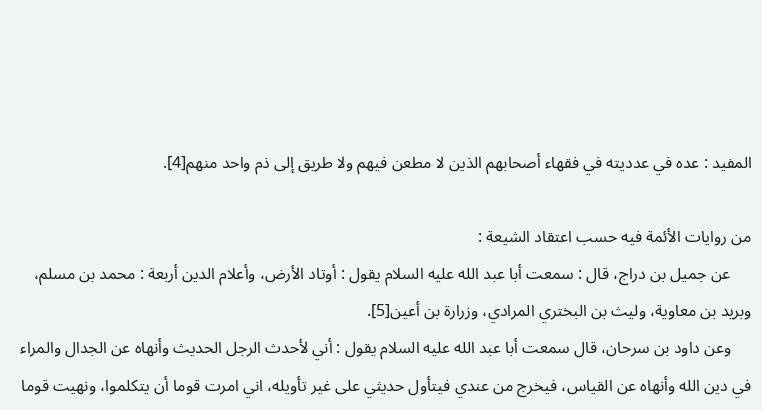المفيد : عده في عدديته في فقهاء أصحابهم الذين لا مطعن فيهم ولا طريق إلى ذم واحد منهم[4].

من روايات الأئمة فيه حسب اعتقاد الشيعة :
     عن جميل بن دراج، قال : سمعت أبا عبد الله عليه السلام يقول : أوتاد الأرض، وأعلام الدين أربعة : محمد بن مسلم، وبريد بن معاوية، وليث بن البختري المرادي، وزرارة بن أعين[5].
     وعن داود بن سرحان، قال سمعت أبا عبد الله عليه السلام يقول : أني لأحدث الرجل الحديث وأنهاه عن الجدال والمراء في دين الله وأنهاه عن القياس، فيخرج من عندي فيتأول حديثي على غير تأويله، اني امرت قوما أن يتكلموا، ونهيت قوما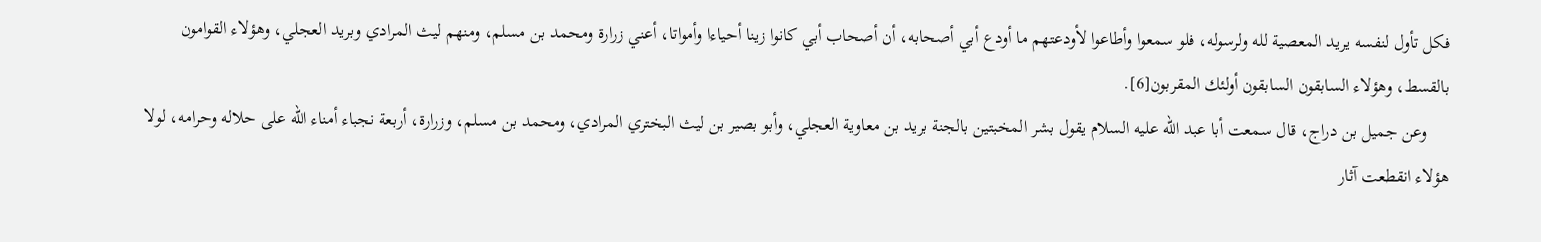فكل تأول لنفسه يريد المعصية لله ولرسوله، فلو سمعوا وأطاعوا لأودعتهم ما أودع أبي أصحابه، أن أصحاب أبي كانوا زينا أحياءا وأمواتا، أعني زرارة ومحمد بن مسلم، ومنهم ليث المرادي وبريد العجلي، وهؤلاء القوامون بالقسط، وهؤلاء السابقون السابقون أولئك المقربون[6].
     وعن جميل بن دراج، قال سمعت أبا عبد الله عليه السلام يقول بشر المخبتين بالجنة بريد بن معاوية العجلي، وأبو بصير بن ليث البختري المرادي، ومحمد بن مسلم، وزرارة، أربعة نجباء أمناء الله على حلاله وحرامه، لولا هؤلاء انقطعت آثار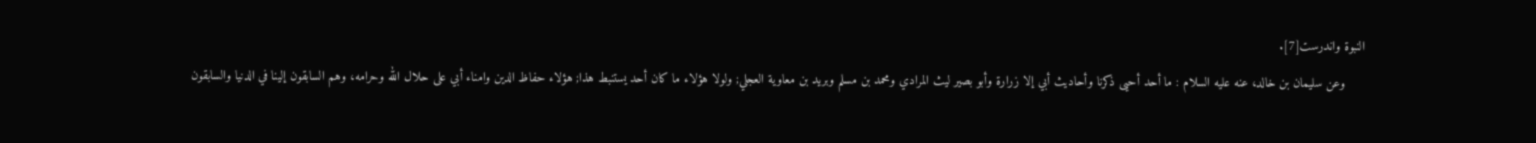النبوة واندرست[7].
     وعن سليمان بن خالد، عنه عليه السلام : ما أحد أحيى ذكرنا وأحاديث أبي إلا زرارة وأبو بصير ليث المرادي ومحمد بن مسلم وبريد بن معاوية العجلي; ولولا هؤلاء ما كان أحد يستنبط هذا; هؤلاء حفاظ الدين وامناء أبي على حلال الله وحرامه، وهم السابقون إلينا في الدنيا والسابقون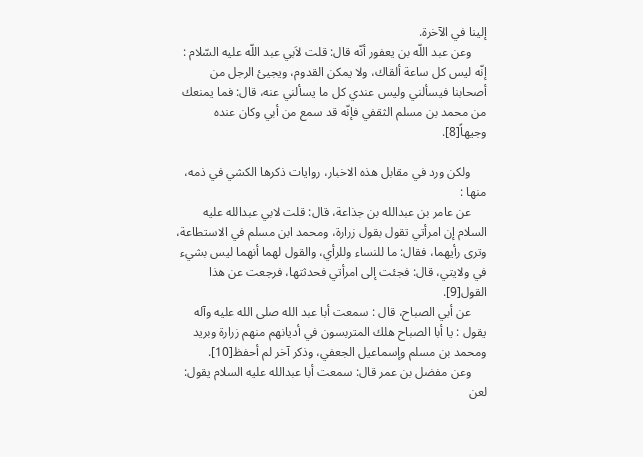إلينا في الآخرة.
     وعن عبد اللّه بن يعفور أنّه قال: قلت لاَبي عبد اللّه عليه السّلام : إنّه ليس كل ساعة ألقاك، ولا يمكن القدوم، ويجيئ الرجل من أصحابنا فيسألني وليس عندي كل ما يسألني عنه، قال: فما يمنعك من محمد بن مسلم الثقفي فإنّه قد سمع من أبي وكان عنده وجيهاً[8].

     ولكن ورد في مقابل هذه الاخبار، روايات ذكرها الكشي في ذمه، منها :
     عن عامر بن عبدالله بن جذاعة، قال: قلت لابي عبدالله عليه السلام إن امرأتي تقول بقول زرارة، ومحمد ابن مسلم في الاستطاعة، وترى رأيهما، فقال: ما للنساء وللرأي، والقول لهما أنهما ليس بشيء في ولايتي، قال: فجئت إلى امرأتي فحدثتها، فرجعت عن هذا القول[9].
     عن أبي الصباح، قال : سمعت أبا عبد الله صلى الله عليه وآله يقول : يا أبا الصباح هلك المتربسون في أديانهم منهم زرارة وبريد ومحمد بن مسلم وإسماعيل الجعفي، وذكر آخر لم أحفظ[10].
     وعن مفضل بن عمر قال: سمعت أبا عبدالله عليه السلام يقول: لعن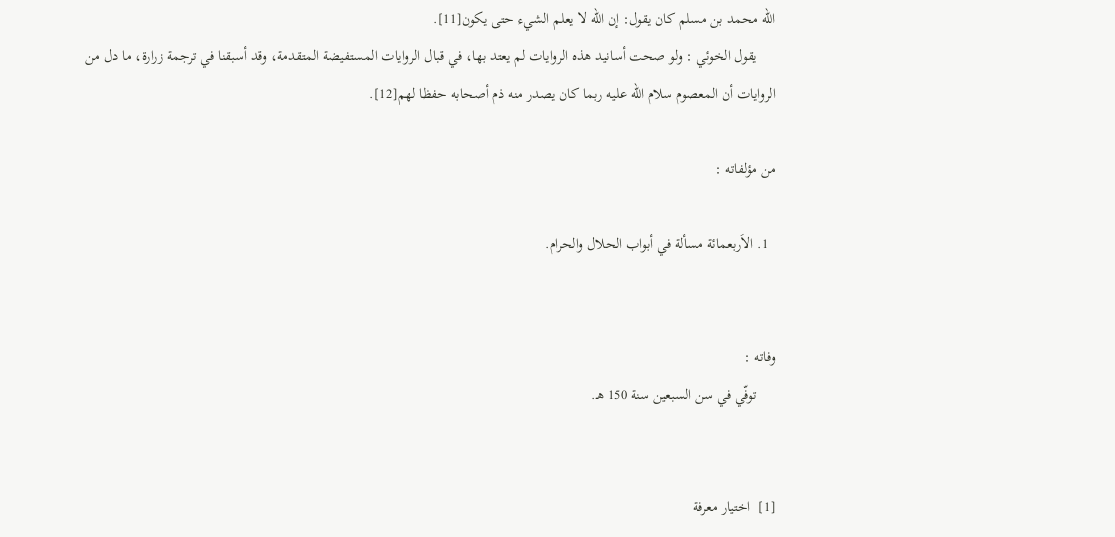الله محمد بن مسلم كان يقول: إن الله لا يعلم الشيء حتى يكون[11].
     يقول الخوئي : ولو صحت أسانيد هذه الروايات لم يعتد بها، في قبال الروايات المستفيضة المتقدمة، وقد أسبقنا في ترجمة زرارة، ما دل من الروايات أن المعصوم سلام الله عليه ربما كان يصدر منه ذم أصحابه حفظا لهم[12].

من مؤلفاته :

  1. الاَربعمائة مسألة في أبواب الحلال والحرام.


وفاته :
     توفّي في سن السبعين سنة 150 هـ.


[1]  اختيار معرفة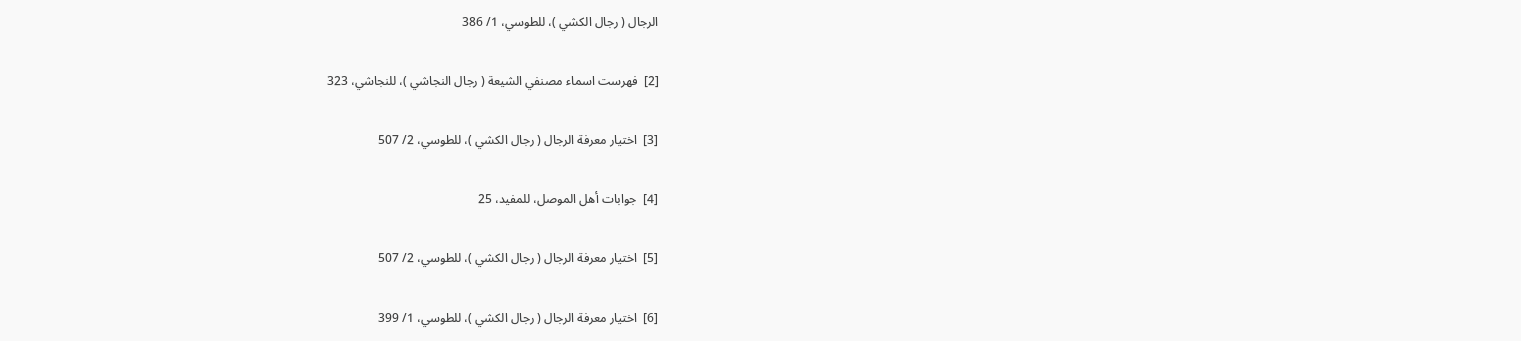الرجال ( رجال الكشي )، للطوسي، 1/ 386

[2]  فهرست اسماء مصنفي الشيعة ( رجال النجاشي )، للنجاشي، 323

[3]  اختيار معرفة الرجال ( رجال الكشي )، للطوسي، 2/ 507

[4]  جوابات أهل الموصل، للمفيد، 25

[5]  اختيار معرفة الرجال ( رجال الكشي )، للطوسي، 2/ 507

[6]  اختيار معرفة الرجال ( رجال الكشي )، للطوسي، 1/ 399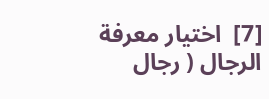[7]  اختيار معرفة الرجال ( رجال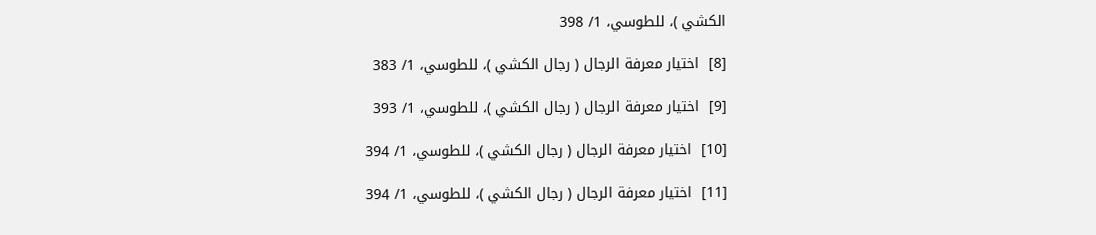الكشي )، للطوسي، 1/ 398

[8]  اختيار معرفة الرجال ( رجال الكشي )، للطوسي، 1/ 383

[9]  اختيار معرفة الرجال ( رجال الكشي )، للطوسي، 1/ 393

[10]  اختيار معرفة الرجال ( رجال الكشي )، للطوسي، 1/ 394

[11]  اختيار معرفة الرجال ( رجال الكشي )، للطوسي، 1/ 394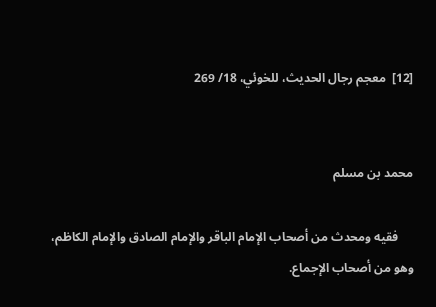[12]  معجم رجال الحديث، للخوئي، 18/ 269


محمد بن مسلم

     فقيه ومحدث من أصحاب الإمام الباقر والإمام الصادق والإمام الكاظم، وهو من أصحاب الإجماع.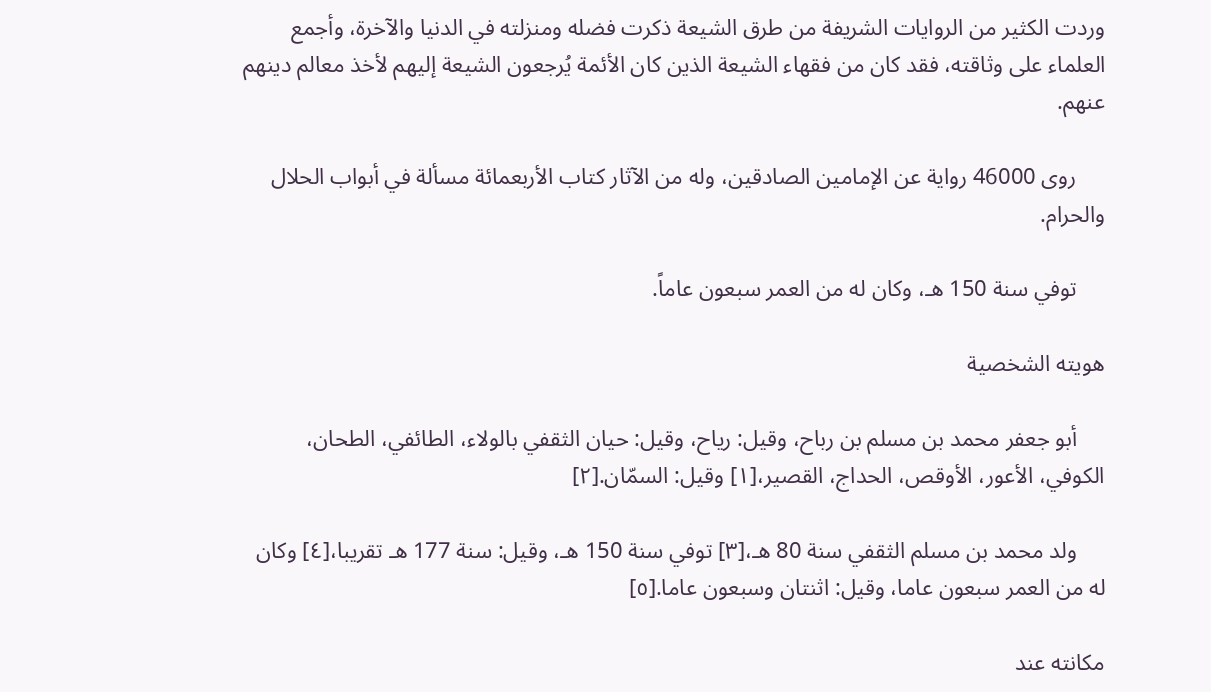وردت الكثير من الروايات الشريفة من طرق الشيعة ذكرت فضله ومنزلته في الدنيا والآخرة، وأجمع العلماء على وثاقته، فقد كان من فقهاء الشيعة الذين كان الأئمة يُرجعون الشيعة إليهم لأخذ معالم دينهم عنهم.

     روى 46000 رواية عن الإمامين الصادقين، وله من الآثار كتاب الأربعمائة مسألة في أبواب الحلال والحرام.

     توفي سنة 150 هـ، وكان له من العمر سبعون عاماً.

هويته الشخصية

     أبو جعفر محمد بن مسلم بن رباح، وقيل: رياح، وقيل: حيان الثقفي بالولاء، الطائفي، الطحان، الكوفي، الأعور، الأوقص، الحداج، القصير،[١] وقيل: السمّان.[٢]

     ولد محمد بن مسلم الثقفي سنة 80 هـ،[٣] توفي سنة 150 هـ، وقيل: سنة 177 هـ تقريبا،[٤] وكان له من العمر سبعون عاما، وقيل: اثنتان وسبعون عاما.[٥]

مكانته عند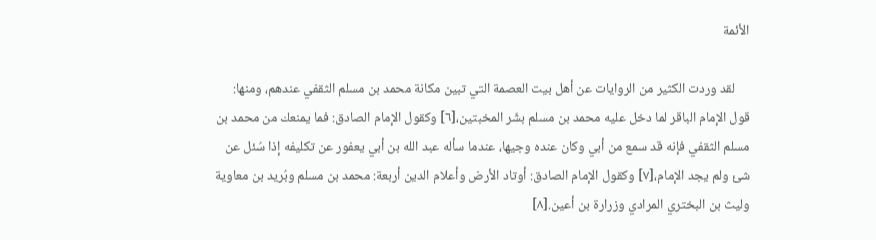الأئمة

     لقد وردت الكثير من الروايات عن أهل بيت العصمة التي تبين مكانة محمد بن مسلم الثقفي عندهم، ومنها: قول الإمام الباقر لما دخل عليه محمد بن مسلم بشّر المخبتين،[٦] وكقول الإمام الصادق: فما يمنعك من محمد بن مسلم الثقفي فإنه قد سمع من أبي وكان عنده وجيها، عندما سأله عبد الله بن أبي يعفور عن تكليفه إذا سُئل عن شئ ولم يجد الإمام،[٧] وكقول الإمام الصادق: أوتاد الأرض وأعلام الدين أربعة: محمد بن مسلم وبُريد بن معاوية وليث بن البختري المرادي وزرارة بن أعين.[٨]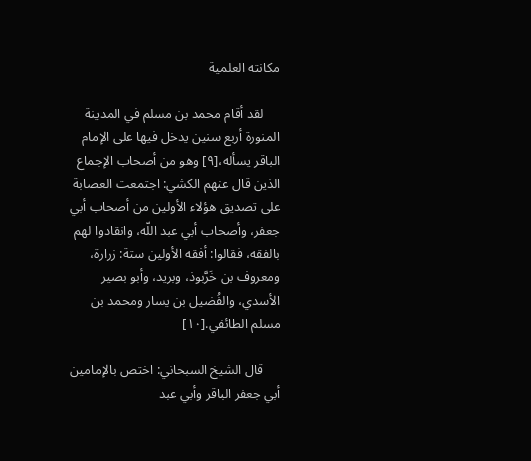مكانته العلمية

     لقد أقام محمد بن مسلم في المدينة المنورة أربع سنين يدخل فيها على الإمام الباقر يسأله،[٩] وهو من أصحاب الإجماع الذين قال عنهم الكشي: اجتمعت العصابة على تصديق هؤلاء الأولين من أصحاب أبي جعفر، وأصحاب أبي عبد اللّه، وانقادوا لهم بالفقه، فقالوا: أفقه الأولين ستة: زرارة، ومعروف بن خَرَّبوذ، وبريد، وأبو بصير الأسدي، والفُضيل بن يسار ومحمد بن مسلم الطائفي.[١٠]

     قال الشيخ السبحاني: اختص بالإمامين أبي جعفر الباقر وأبي عبد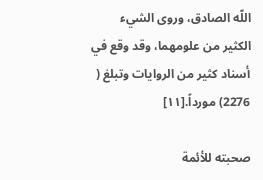اللّه الصادق، وروى الشي‌ء الكثير من علومهما، وقد وقع في أسناد كثير من الروايات وتبلغ ( 2276) مورداً.[١١]

صحبته للأئمة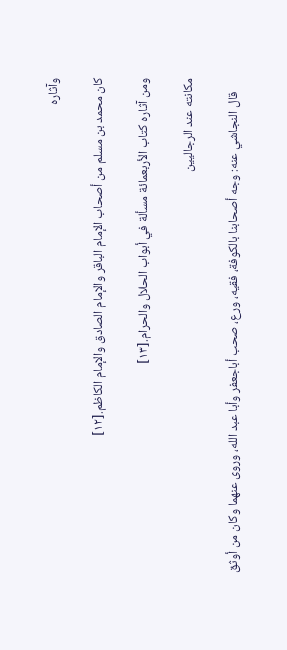وآثاره

كان محمد بن مسلم من أصحاب الإمام الباقر والإمام الصادق والإمام الكاظم.[١٢]

ومن آثاره كتاب الأربعمائة مسألة في أبواب الحلال والحرام.[١٣]

مكانته عند الرجاليين

     قال النجاشي عنه: وجه أصحابنا بالكوفة، فقيه، ورع، صحب أباجعفر وأبا عبد الله، وروى عنهما وكان من أوثق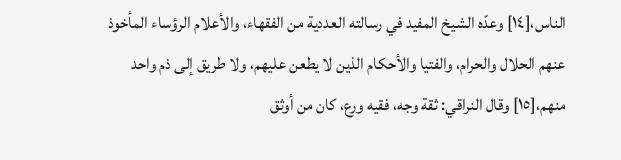الناس،[١٤] وعدّه الشيخ المفيد في رسالته العددية من الفقهاء، والأعلام الرؤساء المأخوذ عنهم الحلال والحرام، والفتيا والأحكام الذين لا يطعن عليهم، ولا طريق إلى ذم واحد منهم،[١٥] وقال النراقي: ثقة وجه، فقيه ورع، كان من أوثق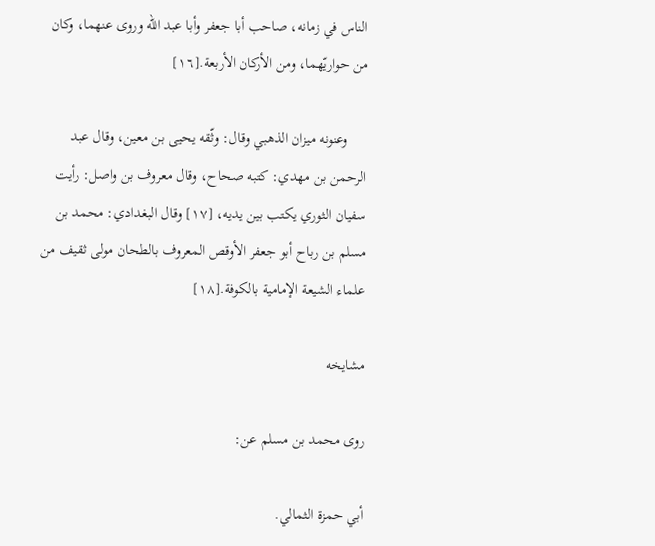الناس في زمانه، صاحب أبا جعفر وأبا عبد الله وروى عنهما، وكان من حواريّهما، ومن الأركان الأربعة.[١٦]

     وعنونه ميزان الذهبي وقال: وثّقه يحيى بن معين، وقال عبد الرحمن بن مهدي: كتبه صحاح، وقال معروف بن واصل: رأيت سفيان الثوري يكتب بين يديه، [١٧] وقال البغدادي: محمد بن مسلم بن رباح أبو جعفر الأوقص المعروف بالطحان مولى ثقيف من علماء الشيعة الإمامية بالكوفة.[١٨]

مشايخه

روى محمد بن مسلم عن:

أبي حمزة الثمالي.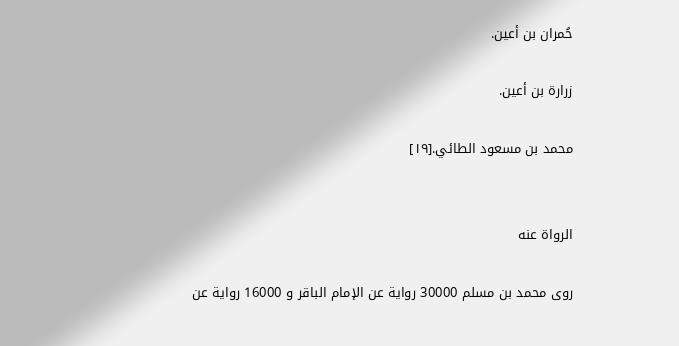حُمران بن أعين.

زرارة بن أعين.

محمد بن مسعود الطائي.[١٩]


الرواة عنه

روى محمد بن مسلم 30000 رواية عن الإمام الباقر و 16000 رواية عن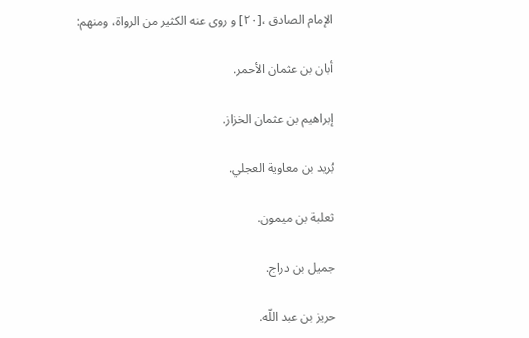الإمام الصادق ،[٢٠] و روى عنه الكثير من الرواة، ومنهم:

أبان بن عثمان الأحمر.

إبراهيم بن عثمان الخزاز.

بُريد بن معاوية العجلي.

ثعلبة بن ميمون.

جميل بن دراج.

حريز بن عبد اللّه.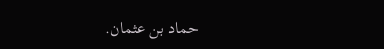حماد بن عثمان.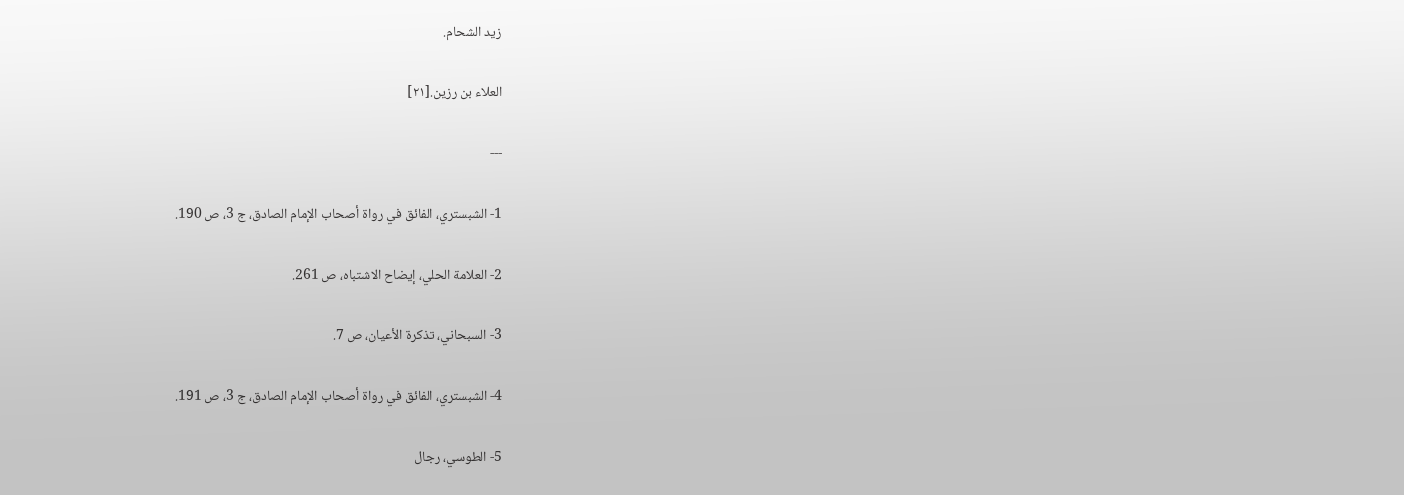زيد الشحام.

العلاء بن رزين.[٢١]

---

1- الشبستري، الفائق في رواة أصحاب الإمام الصادق، ج 3، ص 190.

2- العلامة الحلي، إيضاح الاشتباه، ص 261.

3- السبحاني، تذكرة الأعيان، ص 7.

4- الشبستري، الفائق في رواة أصحاب الإمام الصادق، ج 3، ص 191.

5- الطوسي، رجال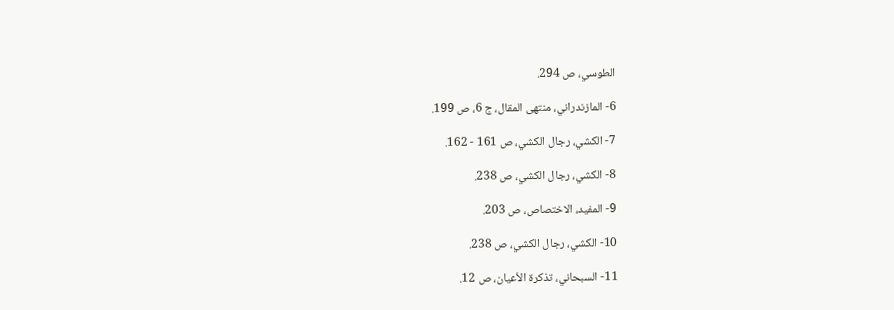الطوسي، ص 294.

6- المازندراني، منتهى المقال، ج 6، ص 199.

7- الكشي، رجال الكشي، ص 161 - 162.

8- الكشي، رجال الكشي، ص 238.

9- المفيد، الاختصاص، ص 203.

10- الكشي، رجال الكشي، ص 238.

11- السبحاني، تذكرة الأعيان، ص 12.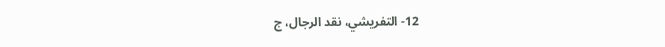12- التفريشي، نقد الرجال، ج‌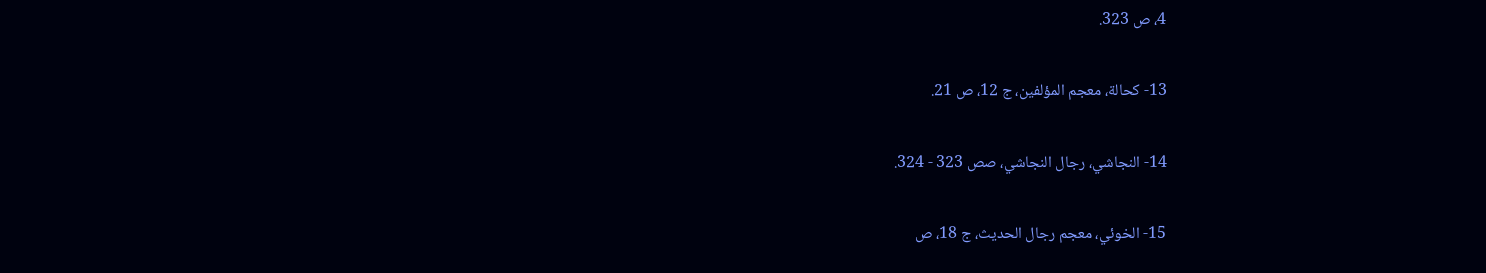4، ص 323.

13- كحالة، معجم المؤلفين، ج 12، ص 21.

14- النجاشي، رجال النجاشي، صص 323 - 324.

15- الخوئي، معجم رجال الحديث، ج 18، ص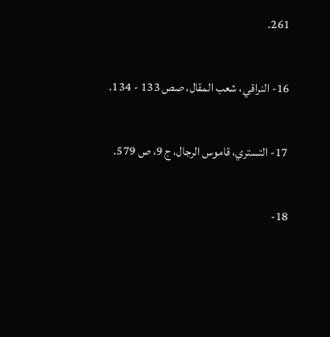261.

16- النراقي، شعب المقال، صص 133 - 134.

17- التستري، قاموس الرجال، ج 9، ص 579.

18-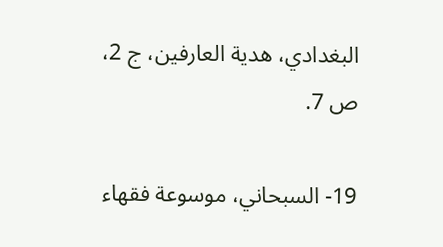البغدادي، هدية العارفين، ج 2، ص 7.

19- السبحاني، موسوعة فقهاء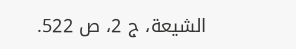الشيعة، ج 2، ص 522.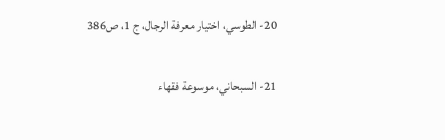20- الطوسي، اختيار معرفة الرجال‌، ج 1، ص386

21- السبحاني، موسوعة فقهاء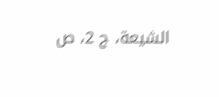الشيعة، ج 2، ص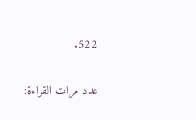522.

عدد مرات القراءة: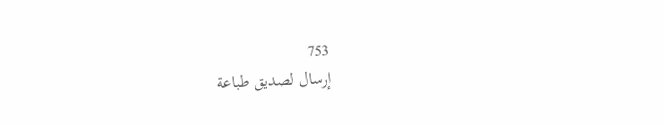753
إرسال لصديق طباعة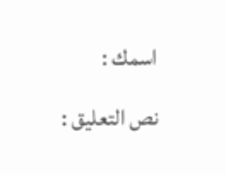اسمك :
نص التعليق :